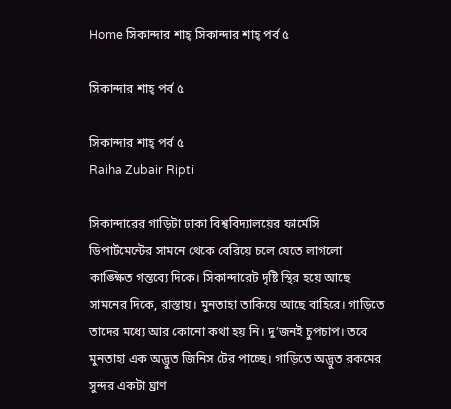Home সিকান্দার শাহ্ সিকান্দার শাহ্ পর্ব ৫

সিকান্দার শাহ্ পর্ব ৫

সিকান্দার শাহ্ পর্ব ৫
Raiha Zubair Ripti

সিকান্দারের গাড়িটা ঢাকা বিশ্ববিদ্যালয়ের ফার্মেসি ডিপার্টমেন্টের সামনে থেকে বেরিয়ে চলে যেতে লাগলো কাঙ্ক্ষিত গন্তব্যে দিকে। সিকান্দারেট দৃষ্টি স্থির হয়ে আছে সামনের দিকে, রাস্তায়। মুনতাহা তাকিয়ে আছে বাহিরে। গাড়িতে তাদের মধ্যে আর কোনো কথা হয় নি। দু’জনই চুপচাপ। তবে মুনতাহা এক অদ্ভুত জিনিস টের পাচ্ছে। গাড়িতে অদ্ভুত রকমের সুন্দর একটা ঘ্রাণ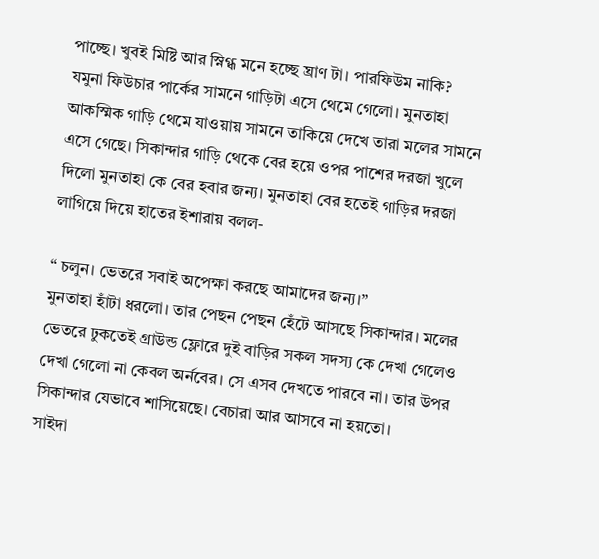পাচ্ছে। খুবই মিষ্টি আর স্নিগ্ধ মনে হচ্ছে ঘ্রাণ টা। পারফিউম নাকি?
যমুনা ফিউচার পার্কের সামনে গাড়িটা এসে থেমে গেলো। মুনতাহা আকস্মিক গাড়ি থেমে যাওয়ায় সামনে তাকিয়ে দেখে তারা মলের সামনে এসে গেছে। সিকান্দার গাড়ি থেকে বের হয়ে ওপর পাশের দরজা খুলে দিলো মুনতাহা কে বের হবার জন্য। মুনতাহা বের হতেই গাড়ির দরজা লাগিয়ে দিয়ে হাতের ইশারায় বলল-

“ চলুন। ভেতরে সবাই অপেক্ষা করছে আমাদের জন্য।”
মুনতাহা হাঁটা ধরলো। তার পেছন পেছন হেঁটে আসছে সিকান্দার। মলের ভেতরে ঢুকতেই গ্রাউন্ড ফ্লোরে দুই বাড়ির সকল সদস্য কে দেখা গেলেও দেখা গেলো না কেবল অর্নবের। সে এসব দেখতে পারবে না। তার উপর সিকান্দার যেভাবে শাসিয়েছে। বেচারা আর আসবে না হয়তো।
সাইদা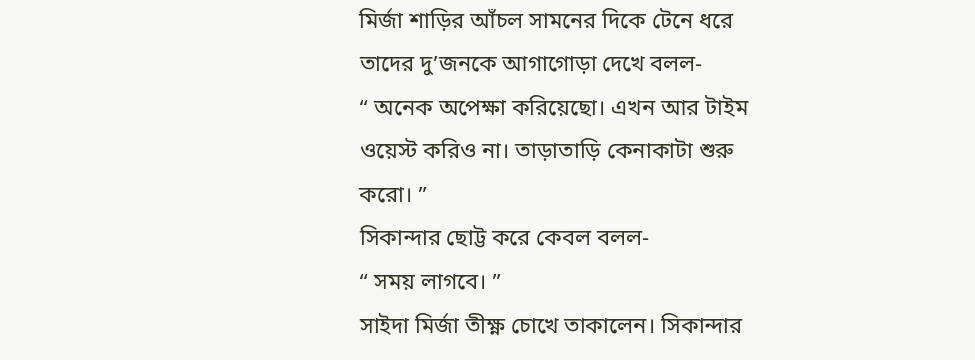মির্জা শাড়ির আঁচল সামনের দিকে টেনে ধরে তাদের দু’জনকে আগাগোড়া দেখে বলল-
“ অনেক অপেক্ষা করিয়েছো। এখন আর টাইম ওয়েস্ট করিও না। তাড়াতাড়ি কেনাকাটা শুরু করো। ”
সিকান্দার ছোট্ট করে কেবল বলল-
“ সময় লাগবে। ”
সাইদা মির্জা তীক্ষ্ণ চোখে তাকালেন। সিকান্দার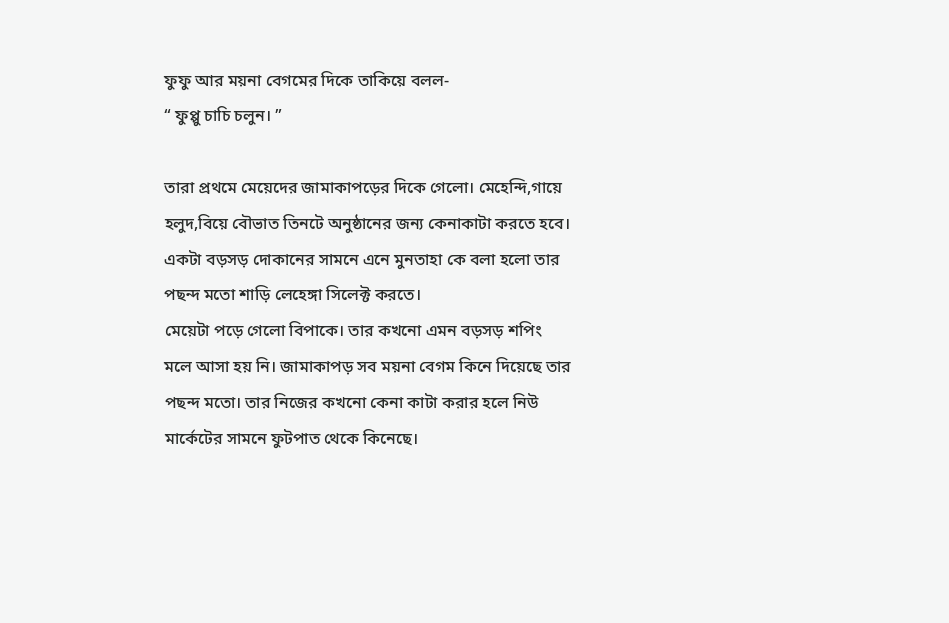ফুফু আর ময়না বেগমের দিকে তাকিয়ে বলল-
“ ফুপ্পু চাচি চলুন। ”

তারা প্রথমে মেয়েদের জামাকাপড়ের দিকে গেলো। মেহেন্দি,গায়ে হলুদ,বিয়ে বৌভাত তিনটে অনুষ্ঠানের জন্য কেনাকাটা করতে হবে। একটা বড়সড় দোকানের সামনে এনে মুনতাহা কে বলা হলো তার পছন্দ মতো শাড়ি লেহেঙ্গা সিলেক্ট করতে।
মেয়েটা পড়ে গেলো বিপাকে। তার কখনো এমন বড়সড় শপিং মলে আসা হয় নি। জামাকাপড় সব ময়না বেগম কিনে দিয়েছে তার পছন্দ মতো। তার নিজের কখনো কেনা কাটা করার হলে নিউ মার্কেটের সামনে ফুটপাত থেকে কিনেছে।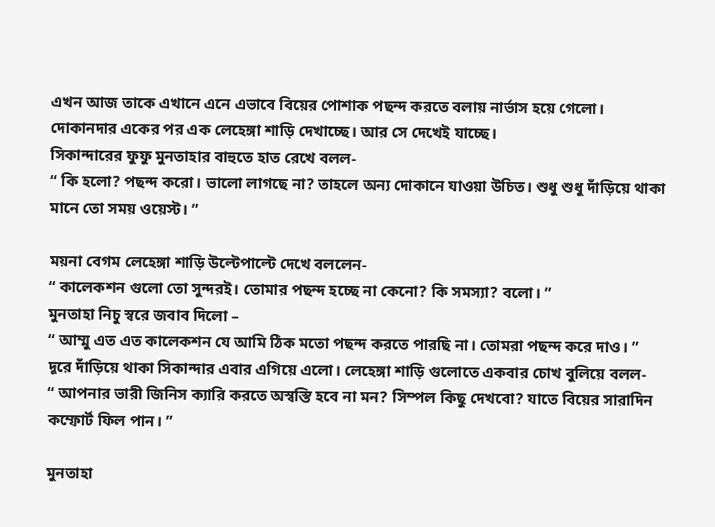এখন আজ তাকে এখানে এনে এভাবে বিয়ের পোশাক পছন্দ করতে বলায় নার্ভাস হয়ে গেলো। দোকানদার একের পর এক লেহেঙ্গা শাড়ি দেখাচ্ছে। আর সে দেখেই যাচ্ছে।
সিকান্দারের ফুফু মুনতাহার বাহুতে হাত রেখে বলল-
“ কি হলো? পছন্দ করো। ভালো লাগছে না? তাহলে অন্য দোকানে যাওয়া উচিত। শুধু শুধু দাঁড়িয়ে থাকা মানে তো সময় ওয়েস্ট। ”

ময়না বেগম লেহেঙ্গা শাড়ি উল্টেপাল্টে দেখে বললেন-
“ কালেকশন গুলো তো সুন্দরই। তোমার পছন্দ হচ্ছে না কেনো? কি সমস্যা? বলো। ”
মুনতাহা নিচু স্বরে জবাব দিলো –
“ আম্মু এত এত কালেকশন যে আমি ঠিক মতো পছন্দ করতে পারছি না। তোমরা পছন্দ করে দাও। ”
দূরে দাঁড়িয়ে থাকা সিকান্দার এবার এগিয়ে এলো। লেহেঙ্গা শাড়ি গুলোতে একবার চোখ বুলিয়ে বলল-
“ আপনার ভারী জিনিস ক্যারি করতে অস্বস্তি হবে না মন? সিম্পল কিছু দেখবো? যাতে বিয়ের সারাদিন কম্ফোর্ট ফিল পান। ”

মুনতাহা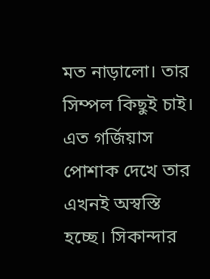মত নাড়ালো। তার সিম্পল কিছুই চাই। এত গর্জিয়াস পোশাক দেখে তার এখনই অস্বস্তি হচ্ছে। সিকান্দার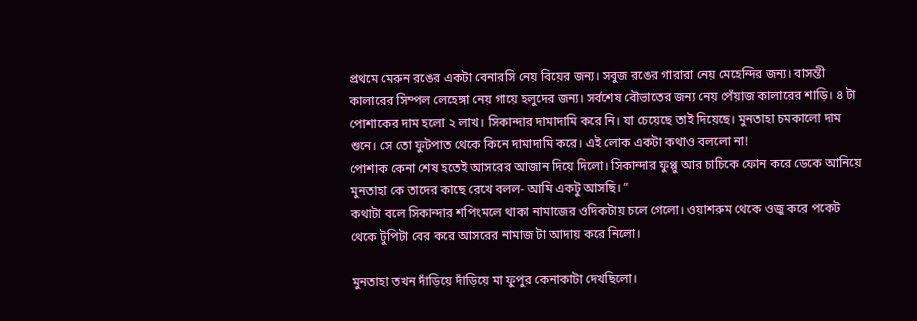প্রথমে মেরুন রঙের একটা বেনারসি নেয় বিয়ের জন্য। সবুজ রঙের গারারা নেয় মেহেন্দির জন্য। বাসন্তী কালারের সিম্পল লেহেঙ্গা নেয় গায়ে হলুদের জন্য। সর্বশেষ বৌভাতের জন্য নেয় পেঁয়াজ কালারের শাড়ি। ৪ টা পোশাকের দাম হলো ২ লাখ। সিকান্দার দামাদামি করে নি। যা চেয়েছে তাই দিয়েছে। মুনতাহা চমকালো দাম শুনে। সে তো ফুটপাত থেকে কিনে দামাদামি করে। এই লোক একটা কথাও বললো না!
পোশাক কেনা শেষ হতেই আসরের আজান দিয়ে দিলো। সিকান্দার ফুপ্পু আর চাচিকে ফোন করে ডেকে আনিয়ে মুনতাহা কে তাদের কাছে রেখে বলল- আমি একটু আসছি। ”
কথাটা বলে সিকান্দার শপিংমলে থাকা নামাজের ওদিকটায় চলে গেলো। ওয়াশরুম থেকে ওজু করে পকেট থেকে টুপিটা বের করে আসরের নামাজ টা আদায় করে নিলো।

মুনতাহা তখন দাঁড়িয়ে দাঁড়িয়ে মা ফুপুর কেনাকাটা দেখছিলো।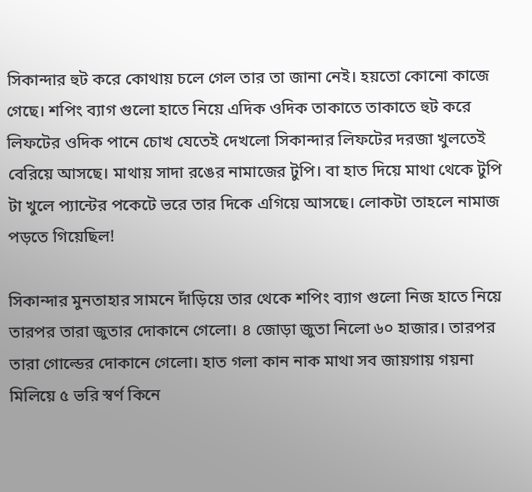সিকান্দার হুট করে কোথায় চলে গেল তার তা জানা নেই। হয়তো কোনো কাজে গেছে। শপিং ব্যাগ গুলো হাতে নিয়ে এদিক ওদিক তাকাতে তাকাতে হুট করে লিফটের ওদিক পানে চোখ যেতেই দেখলো সিকান্দার লিফটের দরজা খুলতেই বেরিয়ে আসছে। মাথায় সাদা রঙের নামাজের টুপি। বা হাত দিয়ে মাথা থেকে টুপি টা খুলে প্যান্টের পকেটে ভরে তার দিকে এগিয়ে আসছে। লোকটা তাহলে নামাজ পড়তে গিয়েছিল!

সিকান্দার মুনতাহার সামনে দাঁড়িয়ে তার থেকে শপিং ব্যাগ গুলো নিজ হাতে নিয়ে তারপর তারা জুতার দোকানে গেলো। ৪ জোড়া জুতা নিলো ৬০ হাজার। তারপর তারা গোল্ডের দোকানে গেলো। হাত গলা কান নাক মাথা সব জায়গায় গয়না মিলিয়ে ৫ ভরি স্বর্ণ কিনে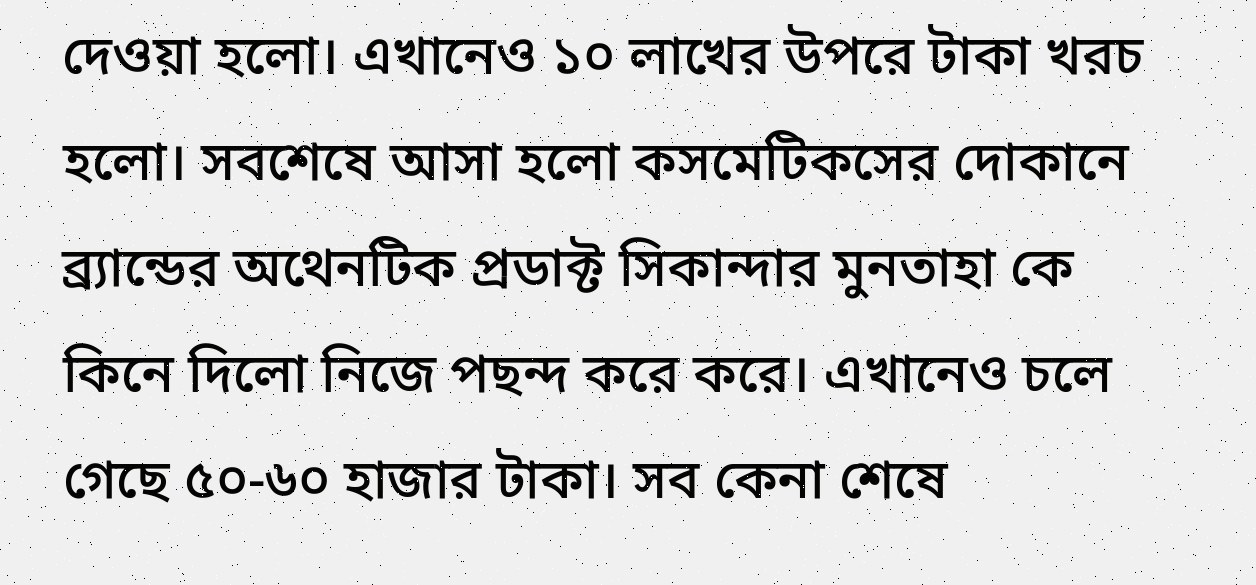দেওয়া হলো। এখানেও ১০ লাখের উপরে টাকা খরচ হলো। সবশেষে আসা হলো কসমেটিকসের দোকানে ব্র্যান্ডের অথেনটিক প্রডাক্ট সিকান্দার মুনতাহা কে কিনে দিলো নিজে পছন্দ করে করে। এখানেও চলে গেছে ৫০-৬০ হাজার টাকা। সব কেনা শেষে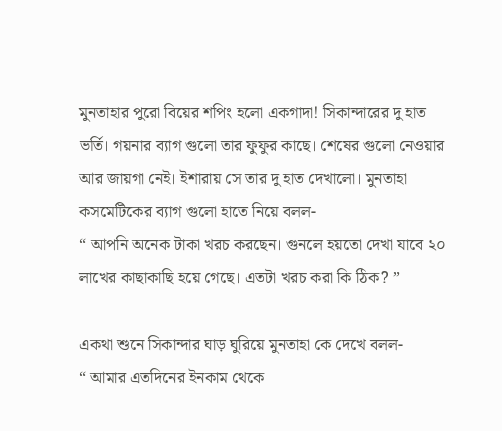মুনতাহার পুরো বিয়ের শপিং হলো একগাদা! সিকান্দারের দু হাত ভর্তি। গয়নার ব্যাগ গুলো তার ফুফুর কাছে। শেষের গুলো নেওয়ার আর জায়গা নেই। ইশারায় সে তার দু হাত দেখালো। মুনতাহা কসমেটিকের ব্যাগ গুলো হাতে নিয়ে বলল-
“ আপনি অনেক টাকা খরচ করছেন। গুনলে হয়তো দেখা যাবে ২০ লাখের কাছাকাছি হয়ে গেছে। এতটা খরচ করা কি ঠিক? ”

একথা শুনে সিকান্দার ঘাড় ঘুরিয়ে মুনতাহা কে দেখে বলল-
“ আমার এতদিনের ইনকাম থেকে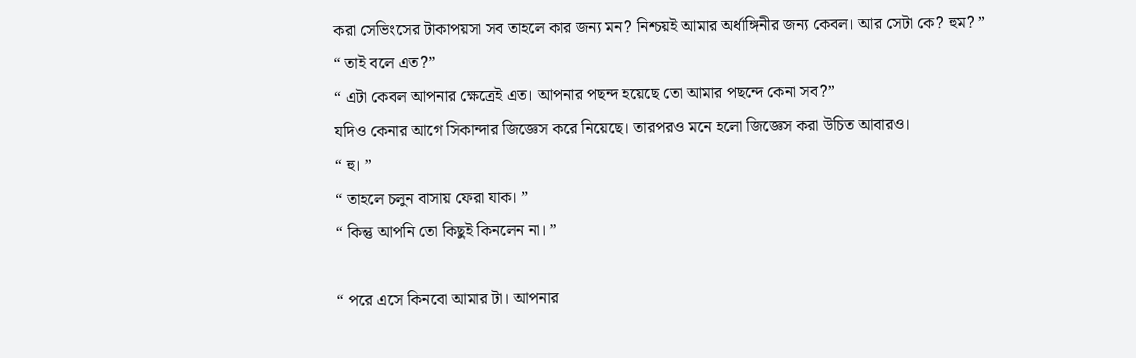করা সেভিংসের টাকাপয়সা সব তাহলে কার জন্য মন? নিশ্চয়ই আমার অর্ধাঙ্গিনীর জন্য কেবল। আর সেটা কে? হুম? ”
“ তাই বলে এত?”
“ এটা কেবল আপনার ক্ষেত্রেই এত। আপনার পছন্দ হয়েছে তো আমার পছন্দে কেনা সব?”
যদিও কেনার আগে সিকান্দার জিজ্ঞেস করে নিয়েছে। তারপরও মনে হলো জিজ্ঞেস করা উচিত আবারও।
“ হু। ”
“ তাহলে চলুন বাসায় ফেরা যাক। ”
“ কিন্তু আপনি তো কিছুই কিনলেন না। ”

“ পরে এসে কিনবো আমার টা। আপনার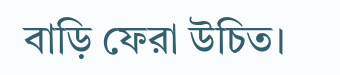বাড়ি ফেরা উচিত।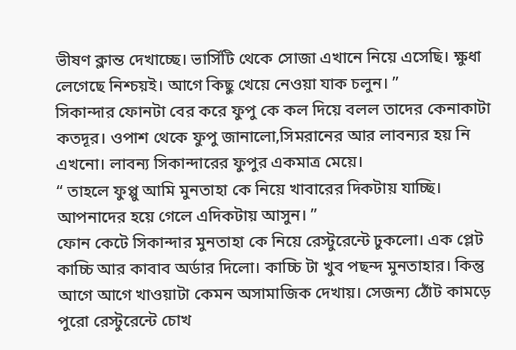ভীষণ ক্লান্ত দেখাচ্ছে। ভার্সিটি থেকে সোজা এখানে নিয়ে এসেছি। ক্ষুধা লেগেছে নিশ্চয়ই। আগে কিছু খেয়ে নেওয়া যাক চলুন। ”
সিকান্দার ফোনটা বের করে ফুপু কে কল দিয়ে বলল তাদের কেনাকাটা কতদূর। ওপাশ থেকে ফুপু জানালো,সিমরানের আর লাবন্যর হয় নি এখনো। লাবন্য সিকান্দারের ফুপুর একমাত্র মেয়ে।
“ তাহলে ফুপ্পু আমি মুনতাহা কে নিয়ে খাবারের দিকটায় যাচ্ছি। আপনাদের হয়ে গেলে এদিকটায় আসুন। ”
ফোন কেটে সিকান্দার মুনতাহা কে নিয়ে রেস্টুরেন্টে ঢুকলো। এক প্লেট কাচ্চি আর কাবাব অর্ডার দিলো। কাচ্চি টা খুব পছন্দ মুনতাহার। কিন্তু আগে আগে খাওয়াটা কেমন অসামাজিক দেখায়। সেজন্য ঠোঁট কামড়ে পুরো রেস্টুরেন্টে চোখ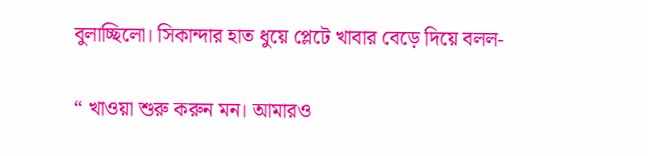বুলাচ্ছিলো। সিকান্দার হাত ধুয়ে প্লেটে খাবার বেড়ে দিয়ে বলল-

“ খাওয়া শুরু করুন মন। আমারও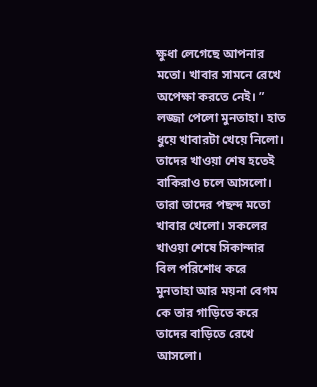ক্ষুধা লেগেছে আপনার মতো। খাবার সামনে রেখে অপেক্ষা করতে নেই। ”
লজ্জা পেলো মুনতাহা। হাত ধুয়ে খাবারটা খেয়ে নিলো। তাদের খাওয়া শেষ হতেই বাকিরাও চলে আসলো। তারা তাদের পছন্দ মতো খাবার খেলো। সকলের খাওয়া শেষে সিকান্দার বিল পরিশোধ করে মুনতাহা আর ময়না বেগম কে তার গাড়িতে করে তাদের বাড়িতে রেখে আসলো।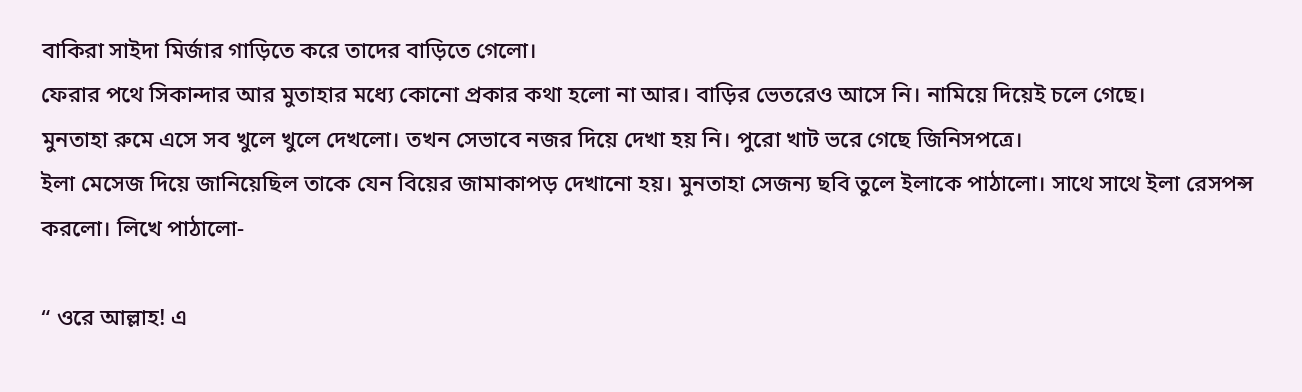বাকিরা সাইদা মির্জার গাড়িতে করে তাদের বাড়িতে গেলো।
ফেরার পথে সিকান্দার আর মুতাহার মধ্যে কোনো প্রকার কথা হলো না আর। বাড়ির ভেতরেও আসে নি। নামিয়ে দিয়েই চলে গেছে।
মুনতাহা রুমে এসে সব খুলে খুলে দেখলো। তখন সেভাবে নজর দিয়ে দেখা হয় নি। পুরো খাট ভরে গেছে জিনিসপত্রে।
ইলা মেসেজ দিয়ে জানিয়েছিল তাকে যেন বিয়ের জামাকাপড় দেখানো হয়। মুনতাহা সেজন্য ছবি তুলে ইলাকে পাঠালো। সাথে সাথে ইলা রেসপন্স করলো। লিখে পাঠালো-

“ ওরে আল্লাহ! এ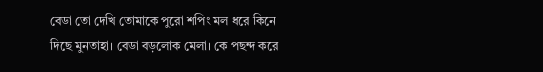বেডা তো দেখি তোমাকে পুরো শপিং মল ধরে কিনে দিছে মুনতাহা। বেডা বড়লোক মেলা। কে পছন্দ করে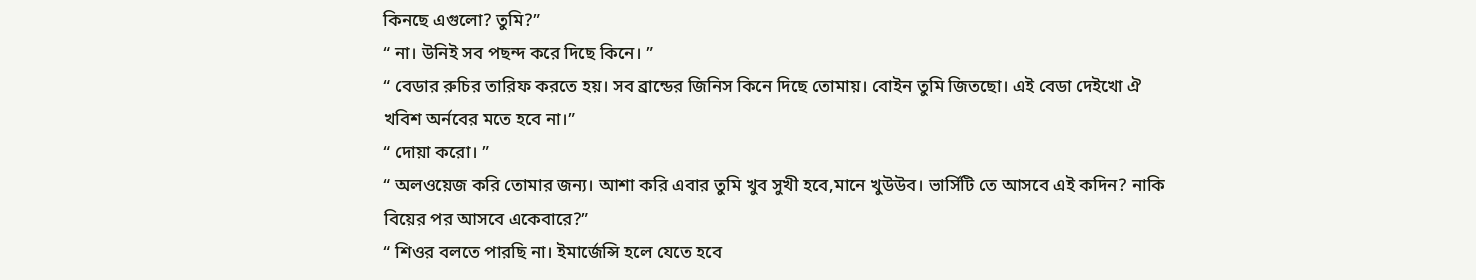কিনছে এগুলো? তুমি?”
“ না। উনিই সব পছন্দ করে দিছে কিনে। ”
“ বেডার রুচির তারিফ করতে হয়। সব ব্রান্ডের জিনিস কিনে দিছে তোমায়। বোইন তুমি জিতছো। এই বেডা দেইখো ঐ খবিশ অর্নবের মতে হবে না।”
“ দোয়া করো। ”
“ অলওয়েজ করি তোমার জন্য। আশা করি এবার তুমি খুব সুখী হবে,মানে খুউউব। ভার্সিটি তে আসবে এই কদিন? নাকি বিয়ের পর আসবে একেবারে?”
“ শিওর বলতে পারছি না। ইমার্জেন্সি হলে যেতে হবে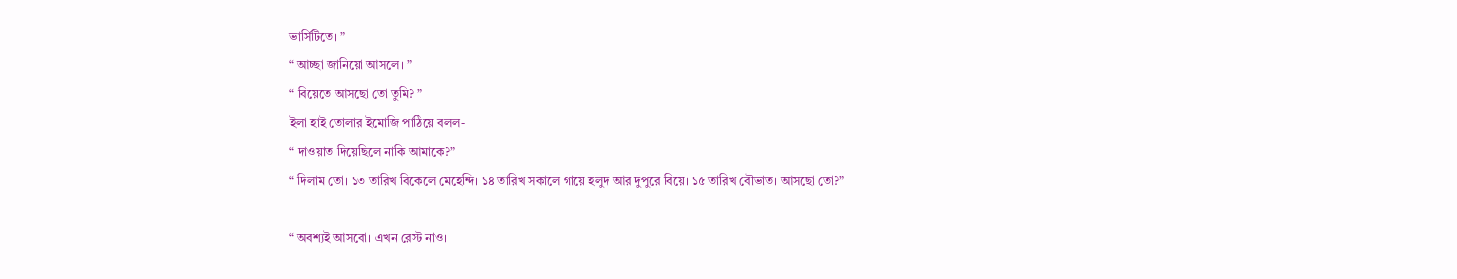ভার্সিটিতে। ”
“ আচ্ছা জানিয়ো আসলে। ”
“ বিয়েতে আসছো তো তুমি? ”
ইলা হাই তোলার ইমোজি পাঠিয়ে বলল-
“ দাওয়াত দিয়েছিলে নাকি আমাকে?”
“ দিলাম তো। ১৩ তারিখ বিকেলে মেহেন্দি। ১৪ তারিখ সকালে গায়ে হলুদ আর দুপুরে বিয়ে। ১৫ তারিখ বৌভাত। আসছো তো?”

“ অবশ্যই আসবো। এখন রেস্ট নাও।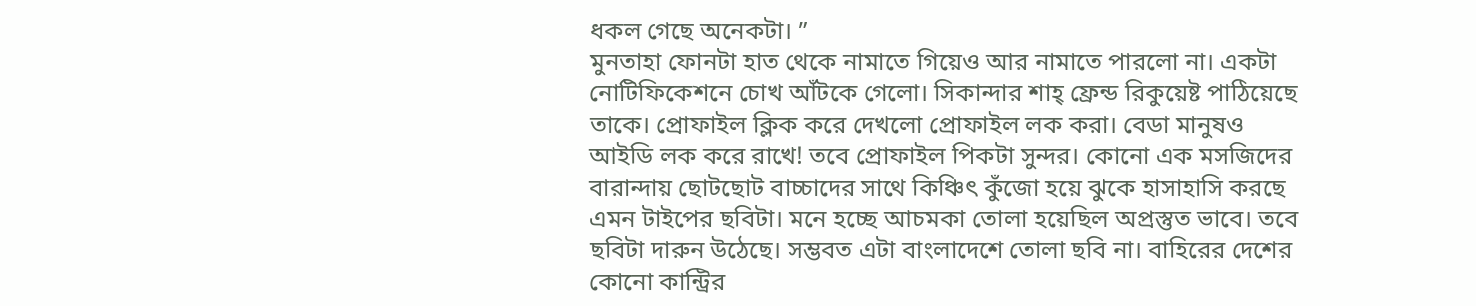ধকল গেছে অনেকটা। ”
মুনতাহা ফোনটা হাত থেকে নামাতে গিয়েও আর নামাতে পারলো না। একটা নোটিফিকেশনে চোখ আঁটকে গেলো। সিকান্দার শাহ্ ফ্রেন্ড রিকুয়েষ্ট পাঠিয়েছে তাকে। প্রোফাইল ক্লিক করে দেখলো প্রোফাইল লক করা। বেডা মানুষও আইডি লক করে রাখে! তবে প্রোফাইল পিকটা সুন্দর। কোনো এক মসজিদের বারান্দায় ছোটছোট বাচ্চাদের সাথে কিঞ্চিৎ কুঁজো হয়ে ঝুকে হাসাহাসি করছে এমন টাইপের ছবিটা। মনে হচ্ছে আচমকা তোলা হয়েছিল অপ্রস্তুত ভাবে। তবে ছবিটা দারুন উঠেছে। সম্ভবত এটা বাংলাদেশে তোলা ছবি না। বাহিরের দেশের কোনো কান্ট্রির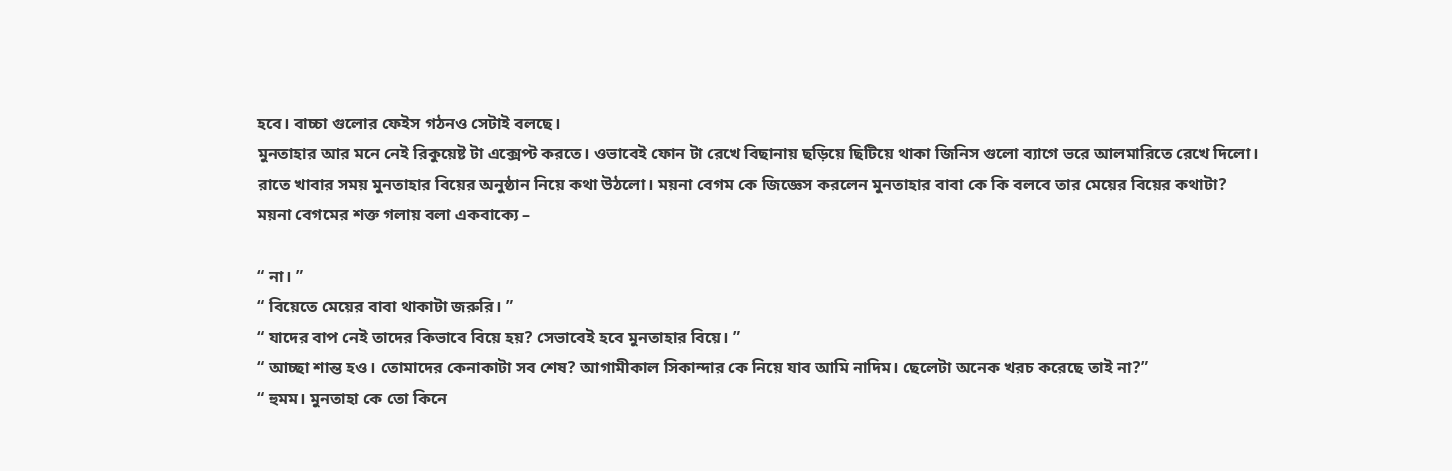হবে। বাচ্চা গুলোর ফেইস গঠনও সেটাই বলছে।
মুনতাহার আর মনে নেই রিকুয়েষ্ট টা এক্সেপ্ট করতে। ওভাবেই ফোন টা রেখে বিছানায় ছড়িয়ে ছিটিয়ে থাকা জিনিস গুলো ব্যাগে ভরে আলমারিতে রেখে দিলো।
রাতে খাবার সময় মুনতাহার বিয়ের অনুষ্ঠান নিয়ে কথা উঠলো। ময়না বেগম কে জিজ্ঞেস করলেন মুনতাহার বাবা কে কি বলবে তার মেয়ের বিয়ের কথাটা?
ময়না বেগমের শক্ত গলায় বলা একবাক্যে –

“ না। ”
“ বিয়েতে মেয়ের বাবা থাকাটা জরুরি। ”
“ যাদের বাপ নেই তাদের কিভাবে বিয়ে হয়? সেভাবেই হবে মুনতাহার বিয়ে। ”
“ আচ্ছা শান্ত হও। তোমাদের কেনাকাটা সব শেষ? আগামীকাল সিকান্দার কে নিয়ে যাব আমি নাদিম। ছেলেটা অনেক খরচ করেছে তাই না?”
“ হুমম। মুনতাহা কে তো কিনে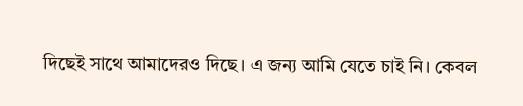দিছেই সাথে আমাদেরও দিছে। এ জন্য আমি যেতে চাই নি। কেবল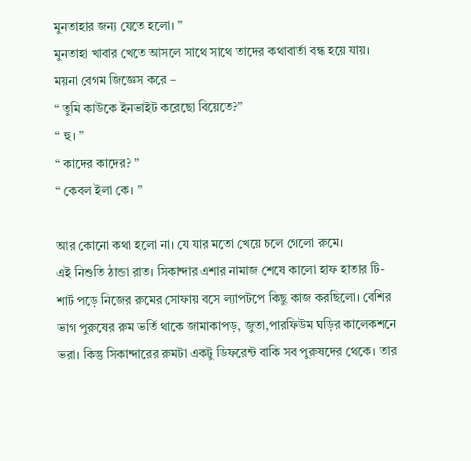মুনতাহার জন্য যেতে হলো। ”
মুনতাহা খাবার খেতে আসলে সাথে সাথে তাদের কথাবার্তা বন্ধ হয়ে যায়। ময়না বেগম জিজ্ঞেস করে –
“ তুমি কাউকে ইনভাইট করেছো বিয়েতে?”
“ হু। ”
“ কাদের কাদের? ”
“ কেবল ইলা কে। ”

আর কোনো কথা হলো না। যে যার মতো খেয়ে চলে গেলো রুমে।
এই নিশুতি ঠান্ডা রাত। সিকান্দার এশার নামাজ শেষে কালো হাফ হাতার টি-শার্ট পড়ে নিজের রুমের সোফায় বসে ল্যাপটপে কিছু কাজ করছিলো। বেশির ভাগ পুরুষের রুম ভর্তি থাকে জামাকাপড়, জুতা,পারফিউম ঘড়ির কালেকশনে ভরা। কিন্তু সিকান্দারের রুমটা একটু ডিফরেন্ট বাকি সব পুরুষদের থেকে। তার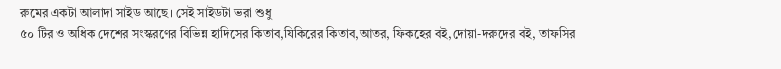রুমের একটা আলাদা সাইড আছে। সেই সাইডটা ভরা শুধু
৫০ টির ও অধিক দেশের সংস্করণের বিভিন্ন হাদিসের কিতাব,যিকিরের কিতাব,আতর, ফিকহের বই,দোয়া-দরুদের বই, তাফসির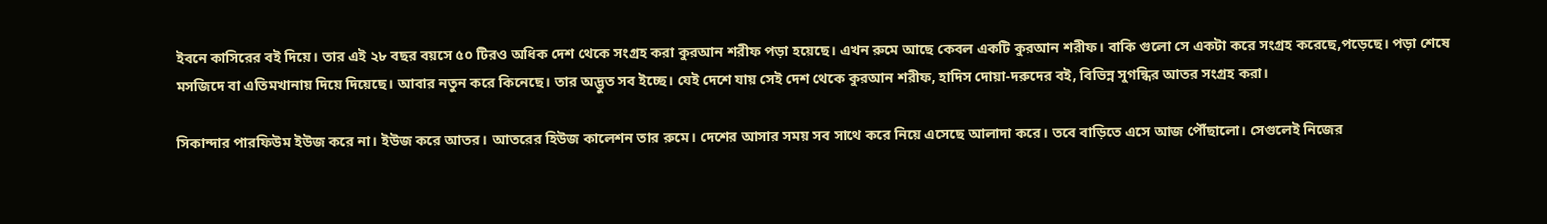ইবনে কাসিরের বই দিয়ে। তার এই ২৮ বছর বয়সে ৫০ টিরও অধিক দেশ থেকে সংগ্রহ করা কুরআন শরীফ পড়া হয়েছে। এখন রুমে আছে কেবল একটি কুরআন শরীফ। বাকি গুলো সে একটা করে সংগ্রহ করেছে,পড়েছে। পড়া শেষে মসজিদে বা এতিমখানায় দিয়ে দিয়েছে। আবার নতুন করে কিনেছে। তার অদ্ভুত সব ইচ্ছে। যেই দেশে যায় সেই দেশ থেকে কুরআন শরীফ, হাদিস দোয়া-দরুদের বই, বিভিন্ন সুগন্ধির আতর সংগ্রহ করা।

সিকান্দার পারফিউম ইউজ করে না। ইউজ করে আতর। আতরের হিউজ কালেশন তার রুমে। দেশের আসার সময় সব সাথে করে নিয়ে এসেছে আলাদা করে। তবে বাড়িতে এসে আজ পৌঁছালো। সেগুলেই নিজের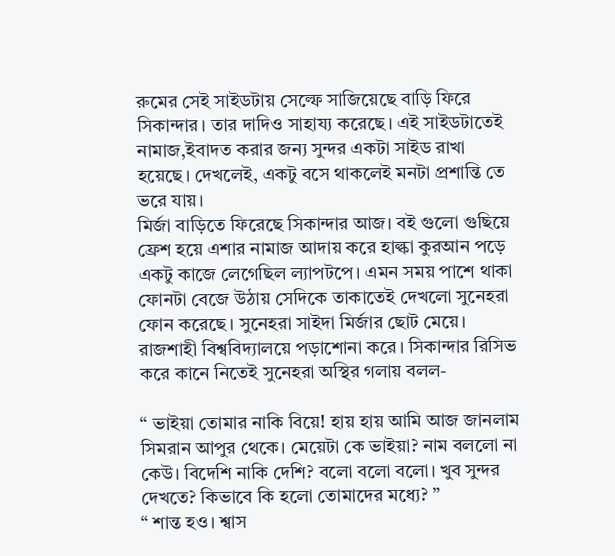রুমের সেই সাইডটায় সেল্ফে সাজিয়েছে বাড়ি ফিরে সিকান্দার। তার দাদিও সাহায্য করেছে। এই সাইডটাতেই নামাজ,ইবাদত করার জন্য সুন্দর একটা সাইড রাখা হয়েছে। দেখলেই, একটু বসে থাকলেই মনটা প্রশান্তি তে ভরে যায়।
মির্জা বাড়িতে ফিরেছে সিকান্দার আজ। বই গুলো গুছিয়ে ফ্রেশ হয়ে এশার নামাজ আদায় করে হাল্কা কুরআন পড়ে একটু কাজে লেগেছিল ল্যাপটপে। এমন সময় পাশে থাকা ফোনটা বেজে উঠায় সেদিকে তাকাতেই দেখলো সুনেহরা ফোন করেছে। সুনেহরা সাইদা মির্জার ছোট মেয়ে। রাজশাহী বিশ্ববিদ্যালয়ে পড়াশোনা করে। সিকান্দার রিসিভ করে কানে নিতেই সুনেহরা অস্থির গলায় বলল-

“ ভাইয়া তোমার নাকি বিয়ে! হায় হায় আমি আজ জানলাম সিমরান আপুর থেকে। মেয়েটা কে ভাইয়া? নাম বললো না কেউ। বিদেশি নাকি দেশি? বলো বলো বলো। খুব সুন্দর দেখতে? কিভাবে কি হলো তোমাদের মধ্যে? ”
“ শান্ত হও। শ্বাস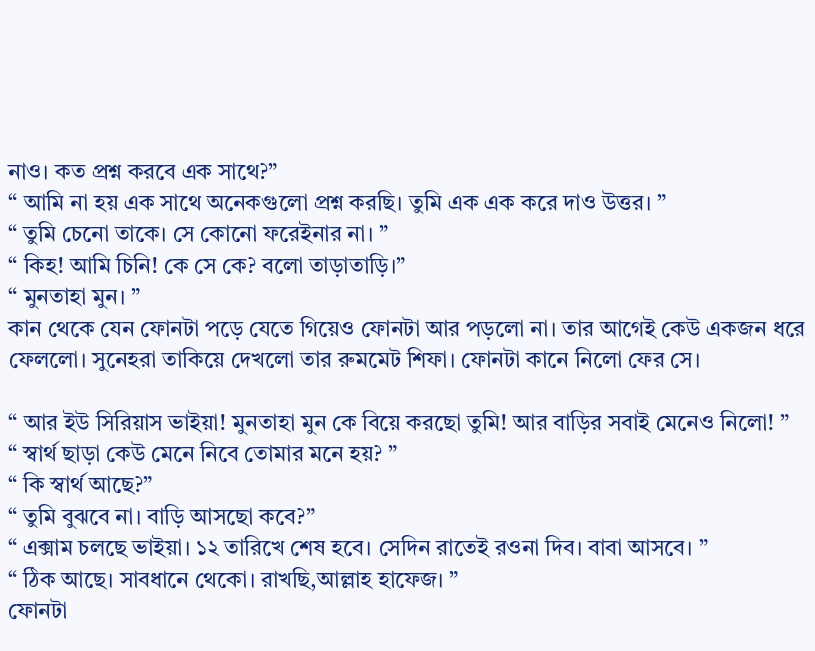নাও। কত প্রশ্ন করবে এক সাথে?”
“ আমি না হয় এক সাথে অনেকগুলো প্রশ্ন করছি। তুমি এক এক করে দাও উত্তর। ”
“ তুমি চেনো তাকে। সে কোনো ফরেইনার না। ”
“ কিহ! আমি চিনি! কে সে কে? বলো তাড়াতাড়ি।”
“ মুনতাহা মুন। ”
কান থেকে যেন ফোনটা পড়ে যেতে গিয়েও ফোনটা আর পড়লো না। তার আগেই কেউ একজন ধরে ফেললো। সুনেহরা তাকিয়ে দেখলো তার রুমমেট শিফা। ফোনটা কানে নিলো ফের সে।

“ আর ইউ সিরিয়াস ভাইয়া! মুনতাহা মুন কে বিয়ে করছো তুমি! আর বাড়ির সবাই মেনেও নিলো! ”
“ স্বার্থ ছাড়া কেউ মেনে নিবে তোমার মনে হয়? ”
“ কি স্বার্থ আছে?”
“ তুমি বুঝবে না। বাড়ি আসছো কবে?”
“ এক্সাম চলছে ভাইয়া। ১২ তারিখে শেষ হবে। সেদিন রাতেই রওনা দিব। বাবা আসবে। ”
“ ঠিক আছে। সাবধানে থেকো। রাখছি,আল্লাহ হাফেজ। ”
ফোনটা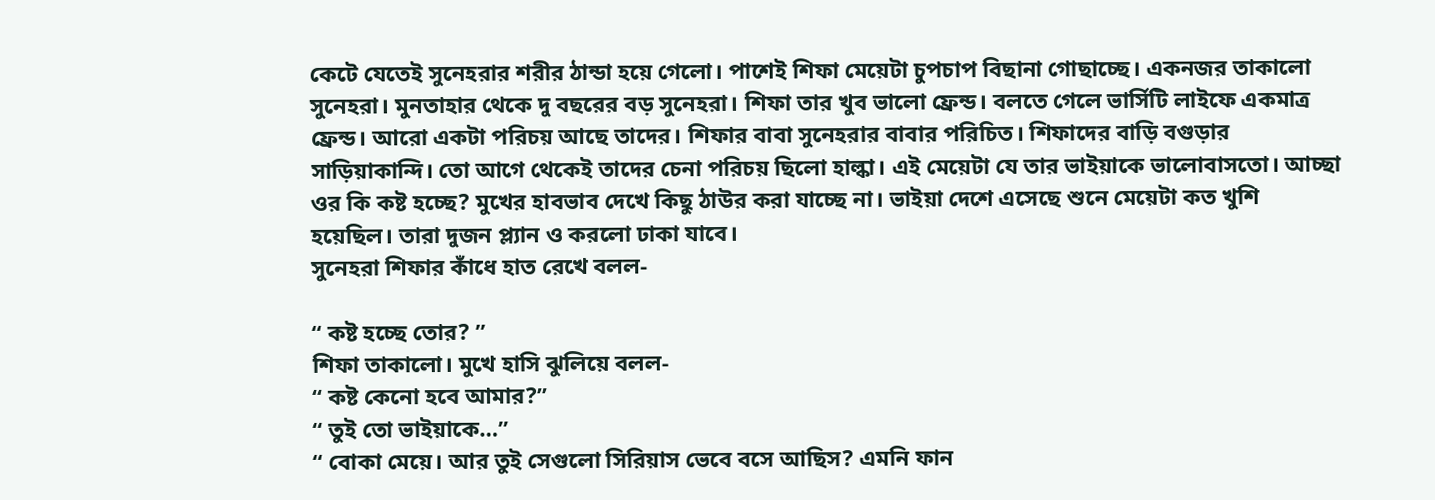কেটে যেতেই সুনেহরার শরীর ঠান্ডা হয়ে গেলো। পাশেই শিফা মেয়েটা চুপচাপ বিছানা গোছাচ্ছে। একনজর তাকালো সুনেহরা। মুনতাহার থেকে দু বছরের বড় সুনেহরা। শিফা তার খুব ভালো ফ্রেন্ড। বলতে গেলে ভার্সিটি লাইফে একমাত্র ফ্রেন্ড। আরো একটা পরিচয় আছে তাদের। শিফার বাবা সুনেহরার বাবার পরিচিত। শিফাদের বাড়ি বগুড়ার সাড়িয়াকান্দি। তো আগে থেকেই তাদের চেনা পরিচয় ছিলো হাল্কা। এই মেয়েটা যে তার ভাইয়াকে ভালোবাসতো। আচ্ছা ওর কি কষ্ট হচ্ছে? মুখের হাবভাব দেখে কিছু ঠাউর করা যাচ্ছে না। ভাইয়া দেশে এসেছে শুনে মেয়েটা কত খুশি হয়েছিল। তারা দুজন প্ল্যান ও করলো ঢাকা যাবে।
সুনেহরা শিফার কাঁধে হাত রেখে বলল-

“ কষ্ট হচ্ছে তোর? ”
শিফা তাকালো। মুখে হাসি ঝুলিয়ে বলল-
“ কষ্ট কেনো হবে আমার?”
“ তুই তো ভাইয়াকে…”
“ বোকা মেয়ে। আর তুই সেগুলো সিরিয়াস ভেবে বসে আছিস? এমনি ফান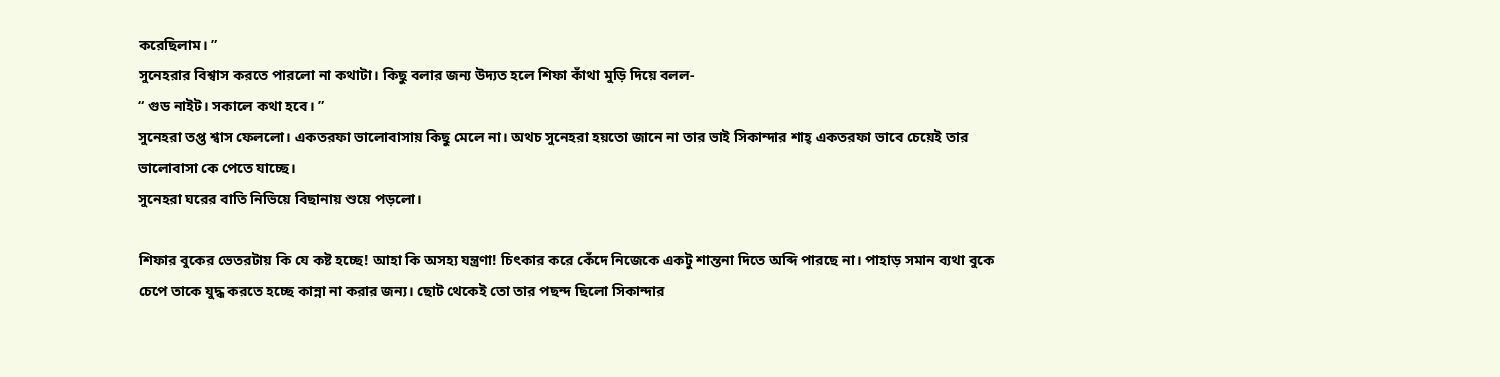করেছিলাম। ”
সুনেহরার বিশ্বাস করতে পারলো না কথাটা। কিছু বলার জন্য উদ্যত হলে শিফা কাঁথা মুড়ি দিয়ে বলল-
“ গুড নাইট। সকালে কথা হবে। ”
সুনেহরা তপ্ত শ্বাস ফেললো। একতরফা ভালোবাসায় কিছু মেলে না। অথচ সুনেহরা হয়তো জানে না তার ভাই সিকান্দার শাহ্ একতরফা ভাবে চেয়েই তার ভালোবাসা কে পেতে যাচ্ছে।
সুনেহরা ঘরের বাতি নিভিয়ে বিছানায় শুয়ে পড়লো।

শিফার বুকের ভেতরটায় কি যে কষ্ট হচ্ছে! আহা কি অসহ্য যন্ত্রণা! চিৎকার করে কেঁদে নিজেকে একটু শান্তনা দিতে অব্দি পারছে না। পাহাড় সমান ব্যথা বুকে চেপে তাকে যুদ্ধ করতে হচ্ছে কান্না না করার জন্য। ছোট থেকেই তো তার পছন্দ ছিলো সিকান্দার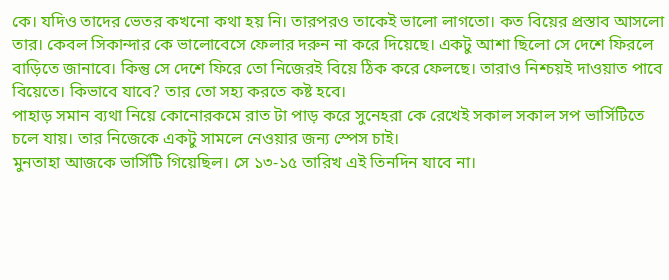কে। যদিও তাদের ভেতর কখনো কথা হয় নি। তারপরও তাকেই ভালো লাগতো। কত বিয়ের প্রস্তাব আসলো তার। কেবল সিকান্দার কে ভালোবেসে ফেলার দরুন না করে দিয়েছে। একটু আশা ছিলো সে দেশে ফিরলে বাড়িতে জানাবে। কিন্তু সে দেশে ফিরে তো নিজেরই বিয়ে ঠিক করে ফেলছে। তারাও নিশ্চয়ই দাওয়াত পাবে বিয়েতে। কিভাবে যাবে? তার তো সহ্য করতে কষ্ট হবে।
পাহাড় সমান ব্যথা নিয়ে কোনোরকমে রাত টা পাড় করে সুনেহরা কে রেখেই সকাল সকাল সপ ভার্সিটিতে চলে যায়। তার নিজেকে একটু সামলে নেওয়ার জন্য স্পেস চাই।
মুনতাহা আজকে ভার্সিটি গিয়েছিল। সে ১৩-১৫ তারিখ এই তিনদিন যাবে না।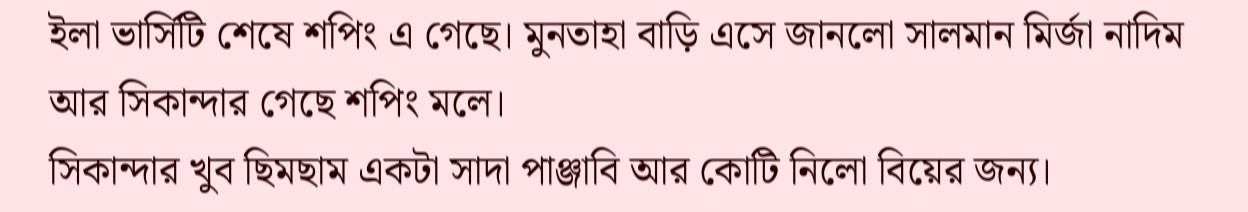ইলা ভার্সিটি শেষে শপিং এ গেছে। মুনতাহা বাড়ি এসে জানলো সালমান মির্জা নাদিম আর সিকান্দার গেছে শপিং মলে।
সিকান্দার খুব ছিমছাম একটা সাদা পাঞ্জাবি আর কোটি নিলো বিয়ের জন্য।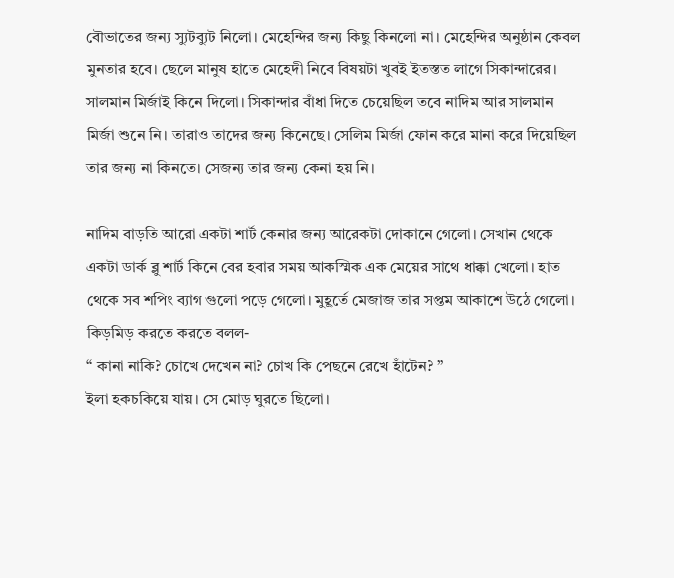বৌভাতের জন্য স্যুটব্যুট নিলো। মেহেন্দির জন্য কিছু কিনলো না। মেহেন্দির অনুষ্ঠান কেবল মুনতার হবে। ছেলে মানুষ হাতে মেহেদী নিবে বিষয়টা খুবই ইতস্তত লাগে সিকান্দারের। সালমান মির্জাই কিনে দিলো। সিকান্দার বাঁধা দিতে চেয়েছিল তবে নাদিম আর সালমান মির্জা শুনে নি। তারাও তাদের জন্য কিনেছে। সেলিম মির্জা ফোন করে মানা করে দিয়েছিল তার জন্য না কিনতে। সেজন্য তার জন্য কেনা হয় নি।

নাদিম বাড়তি আরো একটা শার্ট কেনার জন্য আরেকটা দোকানে গেলো। সেখান থেকে একটা ডার্ক ব্লু শার্ট কিনে বের হবার সময় আকস্মিক এক মেয়ের সাথে ধাক্কা খেলো। হাত থেকে সব শপিং ব্যাগ গুলো পড়ে গেলো। মুহূর্তে মেজাজ তার সপ্তম আকাশে উঠে গেলো। কিড়মিড় করতে করতে বলল-
“ কানা নাকি? চোখে দেখেন না? চোখ কি পেছনে রেখে হাঁটেন? ”
ইলা হকচকিয়ে যায়। সে মোড় ঘুরতে ছিলো।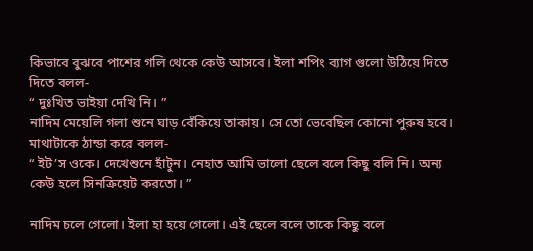কিভাবে বুঝবে পাশের গলি থেকে কেউ আসবে। ইলা শপিং ব্যাগ গুলো উঠিয়ে দিতে দিতে বলল-
“ দুঃখিত ভাইয়া দেখি নি। ”
নাদিম মেয়েলি গলা শুনে ঘাড় বেঁকিয়ে তাকায়। সে তো ভেবেছিল কোনো পুরুষ হবে। মাথাটাকে ঠান্ডা করে বলল-
“ ইট’স ওকে। দেখেশুনে হাঁটুন। নেহাত আমি ভালো ছেলে বলে কিছু বলি নি। অন্য কেউ হলে সিনক্রিয়েট করতো। ”

নাদিম চলে গেলো। ইলা হা হয়ে গেলো। এই ছেলে বলে তাকে কিছু বলে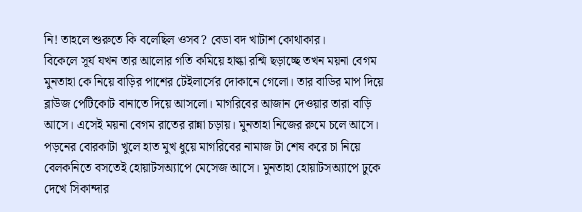নি! তাহলে শুরুতে কি বলেছিল ওসব? বেডা বদ খাটাশ কোথাকার।
বিকেলে সূর্য যখন তার আলোর গতি কমিয়ে হাল্কা রশ্মি ছড়াচ্ছে তখন ময়না বেগম মুনতাহা কে নিয়ে বাড়ির পাশের টেইলার্সের দোকানে গেলো। তার বাডির মাপ দিয়ে ব্লাউজ পেটিকোট বানাতে দিয়ে আসলো। মাগরিবের আজান দেওয়ার তারা বাড়ি আসে। এসেই ময়না বেগম রাতের রান্না চড়ায়। মুনতাহা নিজের রুমে চলে আসে। পড়নের বোরকাটা খুলে হাত মুখ ধুয়ে মাগরিবের নামাজ টা শেষ করে চা নিয়ে বেলকনিতে বসতেই হোয়াটসঅ্যাপে মেসেজ আসে। মুনতাহা হোয়াটসঅ্যাপে ঢুকে দেখে সিকান্দার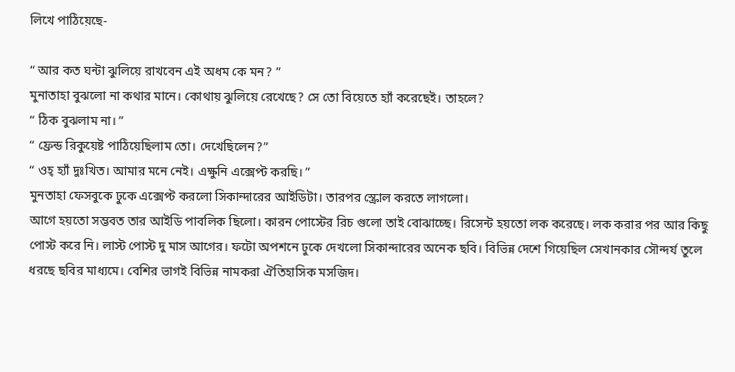লিখে পাঠিয়েছে-

“ আর কত ঘন্টা ঝুলিয়ে রাখবেন এই অধম কে মন? ”
মুনাতাহা বুঝলো না কথার মানে। কোথায় ঝুলিয়ে রেখেছে? সে তো বিয়েতে হ্যাঁ করেছেই। তাহলে?
“ ঠিক বুঝলাম না। ”
“ ফ্রেন্ড রিকুয়েষ্ট পাঠিয়েছিলাম তো। দেখেছিলেন?”
“ ওহ্ হ্যাঁ দুঃখিত। আমার মনে নেই। এক্ষুনি এক্সেপ্ট করছি। ”
মুনতাহা ফেসবুকে ঢুকে এক্সেপ্ট করলো সিকান্দারের আইডিটা। তারপর স্ক্রোল করতে লাগলো।
আগে হয়তো সম্ভবত তার আইডি পাবলিক ছিলো। কারন পোস্টের রিচ গুলো তাই বোঝাচ্ছে। রিসেন্ট হয়তো লক করেছে। লক করার পর আর কিছু পোস্ট করে নি। লাস্ট পোস্ট দু মাস আগের। ফটো অপশনে ঢুকে দেখলো সিকান্দারের অনেক ছবি। বিভিন্ন দেশে গিয়েছিল সেখানকার সৌন্দর্য তুলে ধরছে ছবির মাধ্যমে। বেশির ভাগই বিভিন্ন নামকরা ঐতিহাসিক মসজিদ।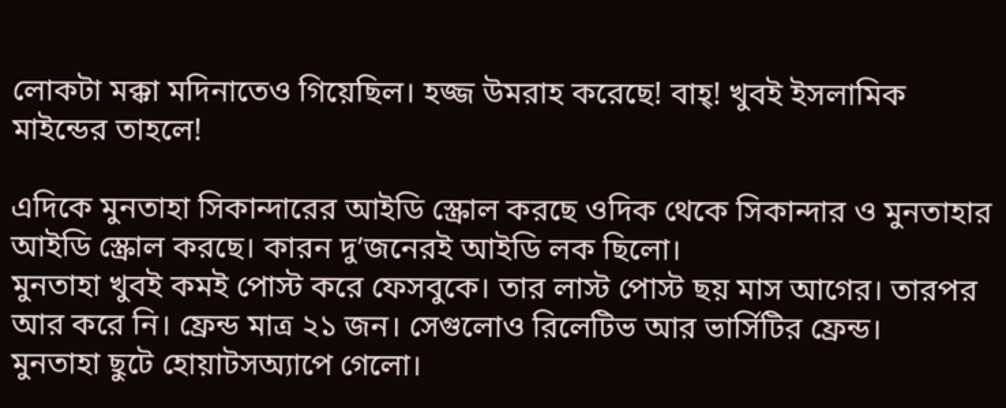লোকটা মক্কা মদিনাতেও গিয়েছিল। হজ্জ উমরাহ করেছে! বাহ্! খুবই ইসলামিক মাইন্ডের তাহলে!

এদিকে মুনতাহা সিকান্দারের আইডি স্ক্রোল করছে ওদিক থেকে সিকান্দার ও মুনতাহার আইডি স্ক্রোল করছে। কারন দু’জনেরই আইডি লক ছিলো।
মুনতাহা খুবই কমই পোস্ট করে ফেসবুকে। তার লাস্ট পোস্ট ছয় মাস আগের। তারপর আর করে নি। ফ্রেন্ড মাত্র ২১ জন। সেগুলোও রিলেটিভ আর ভার্সিটির ফ্রেন্ড।
মুনতাহা ছুটে হোয়াটসঅ্যাপে গেলো।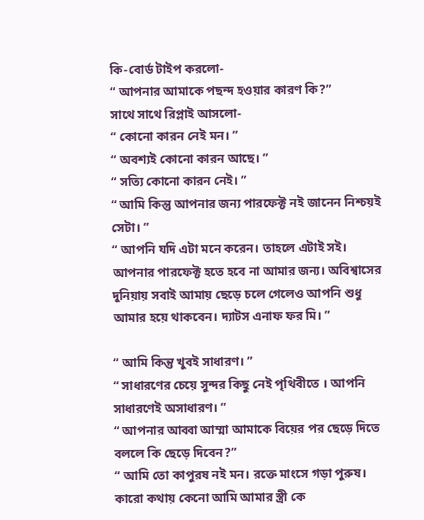কি-বোর্ড টাইপ করলো-
“ আপনার আমাকে পছন্দ হওয়ার কারণ কি?”
সাথে সাথে রিপ্লাই আসলো-
“ কোনো কারন নেই মন। ”
“ অবশ্যই কোনো কারন আছে। ”
“ সত্যি কোনো কারন নেই। ”
“ আমি কিন্তু আপনার জন্য পারফেক্ট নই জানেন নিশ্চয়ই সেটা। ”
“ আপনি যদি এটা মনে করেন। তাহলে এটাই সই। আপনার পারফেক্ট হতে হবে না আমার জন্য। অবিশ্বাসের দুনিয়ায় সবাই আমায় ছেড়ে চলে গেলেও আপনি শুধু আমার হয়ে থাকবেন। দ্যাটস এনাফ ফর মি। ”

“ আমি কিন্তু খুবই সাধারণ। ”
“ সাধারণের চেয়ে সুন্দর কিছু নেই পৃথিবীতে । আপনি সাধারণেই অসাধারণ। ”
“ আপনার আব্বা আম্মা আমাকে বিয়ের পর ছেড়ে দিতে বললে কি ছেড়ে দিবেন?”
“ আমি তো কাপুরষ নই মন। রক্তে মাংসে গড়া পুরুষ। কারো কথায় কেনো আমি আমার স্ত্রী কে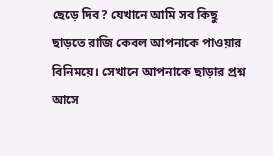ছেড়ে দিব? যেখানে আমি সব কিছু ছাড়তে রাজি কেবল আপনাকে পাওয়ার বিনিময়ে। সেখানে আপনাকে ছাড়ার প্রশ্ন আসে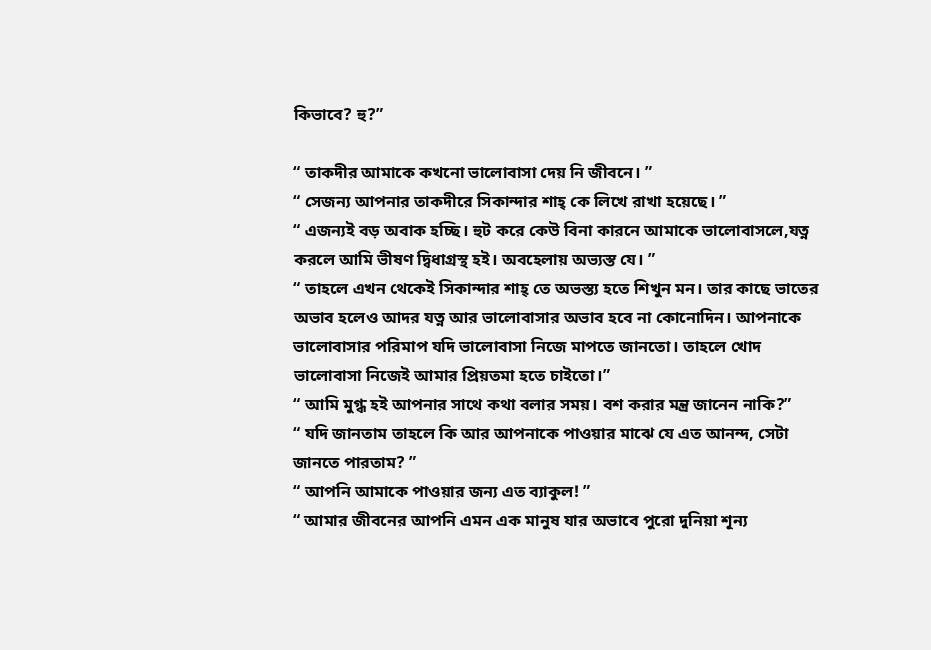কিভাবে? হু?”

“ তাকদীর আমাকে কখনো ভালোবাসা দেয় নি জীবনে। ”
“ সেজন্য আপনার তাকদীরে সিকান্দার শাহ্ কে লিখে রাখা হয়েছে। ”
“ এজন্যই বড় অবাক হচ্ছি। হুট করে কেউ বিনা কারনে আমাকে ভালোবাসলে,যত্ন করলে আমি ভীষণ দ্বিধাগ্রস্থ হই। অবহেলায় অভ্যস্ত যে। ”
“ তাহলে এখন থেকেই সিকান্দার শাহ্ তে অভস্ত্য হতে শিখুন মন। তার কাছে ভাতের অভাব হলেও আদর যত্ন আর ভালোবাসার অভাব হবে না কোনোদিন। আপনাকে ভালোবাসার পরিমাপ যদি ভালোবাসা নিজে মাপতে জানতো। তাহলে খোদ ভালোবাসা নিজেই আমার প্রিয়তমা হতে চাইতো।”
“ আমি মুগ্ধ হই আপনার সাথে কথা বলার সময়। বশ করার মন্ত্র জানেন নাকি?”
“ যদি জানতাম তাহলে কি আর আপনাকে পাওয়ার মাঝে যে এত আনন্দ, সেটা জানতে পারতাম? ”
“ আপনি আমাকে পাওয়ার জন্য এত ব্যাকুল! ”
“ আমার জীবনের আপনি এমন এক মানুষ যার অভাবে পুরো দুনিয়া শূন্য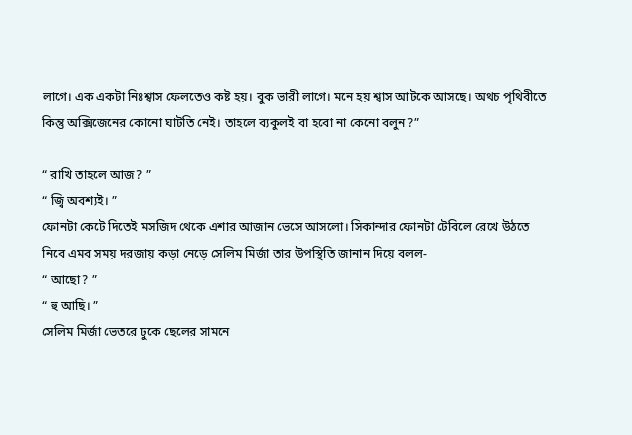লাগে। এক একটা নিঃশ্বাস ফেলতেও কষ্ট হয়। বুক ভারী লাগে। মনে হয় শ্বাস আটকে আসছে। অথচ পৃথিবীতে কিন্তু অক্সিজেনের কোনো ঘাটতি নেই। তাহলে ব্যকুলই বা হবো না কেনো বলুন?”

“ রাখি তাহলে আজ? ”
“ জ্বি অবশ্যই। ”
ফোনটা কেটে দিতেই মসজিদ থেকে এশার আজান ভেসে আসলো। সিকান্দার ফোনটা টেবিলে রেখে উঠতে নিবে এমব সময় দরজায় কড়া নেড়ে সেলিম মির্জা তার উপস্থিতি জানান দিয়ে বলল-
“ আছো? ”
“ হু আছি। ”
সেলিম মির্জা ভেতরে ঢুকে ছেলের সামনে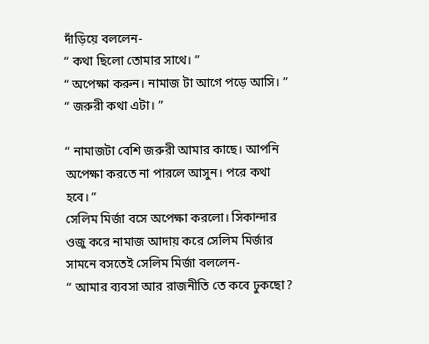দাঁড়িয়ে বললেন-
“ কথা ছিলো তোমার সাথে। ”
“ অপেক্ষা করুন। নামাজ টা আগে পড়ে আসি। ”
“ জরুরী কথা এটা। ”

“ নামাজটা বেশি জরুরী আমার কাছে। আপনি অপেক্ষা করতে না পারলে আসুন। পরে কথা হবে। ”
সেলিম মির্জা বসে অপেক্ষা করলো। সিকান্দার ওজু করে নামাজ আদায় করে সেলিম মির্জার সামনে বসতেই সেলিম মির্জা বললেন-
“ আমার ব্যবসা আর রাজনীতি তে কবে ঢুকছো?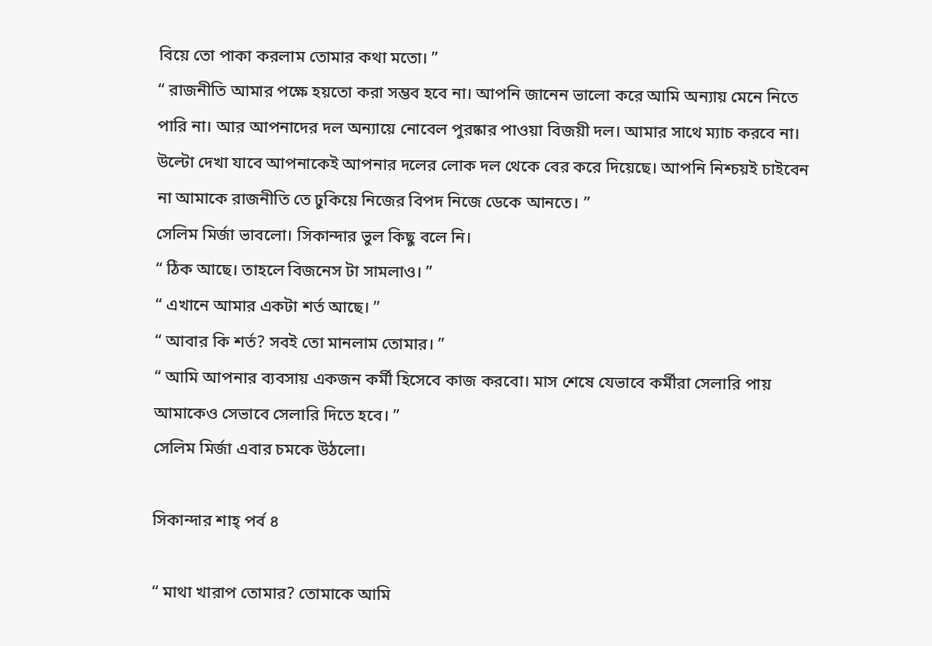বিয়ে তো পাকা করলাম তোমার কথা মতো। ”
“ রাজনীতি আমার পক্ষে হয়তো করা সম্ভব হবে না। আপনি জানেন ভালো করে আমি অন্যায় মেনে নিতে পারি না। আর আপনাদের দল অন্যায়ে নোবেল পুরষ্কার পাওয়া বিজয়ী দল। আমার সাথে ম্যাচ করবে না। উল্টো দেখা যাবে আপনাকেই আপনার দলের লোক দল থেকে বের করে দিয়েছে। আপনি নিশ্চয়ই চাইবেন না আমাকে রাজনীতি তে ঢুকিয়ে নিজের বিপদ নিজে ডেকে আনতে। ”
সেলিম মির্জা ভাবলো। সিকান্দার ভুল কিছু বলে নি।
“ ঠিক আছে। তাহলে বিজনেস টা সামলাও। ”
“ এখানে আমার একটা শর্ত আছে। ”
“ আবার কি শর্ত? সবই তো মানলাম তোমার। ”
“ আমি আপনার ব্যবসায় একজন কর্মী হিসেবে কাজ করবো। মাস শেষে যেভাবে কর্মীরা সেলারি পায় আমাকেও সেভাবে সেলারি দিতে হবে। ”
সেলিম মির্জা এবার চমকে উঠলো।

সিকান্দার শাহ্ পর্ব ৪

“ মাথা খারাপ তোমার? তোমাকে আমি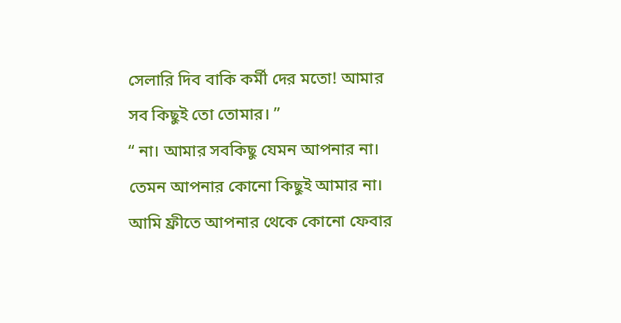সেলারি দিব বাকি কর্মী দের মতো! আমার সব কিছুই তো তোমার। ”
“ না। আমার সবকিছু যেমন আপনার না। তেমন আপনার কোনো কিছুই আমার না। আমি ফ্রীতে আপনার থেকে কোনো ফেবার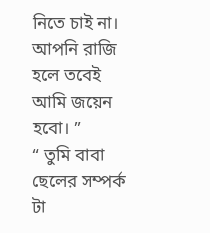নিতে চাই না। আপনি রাজি হলে তবেই আমি জয়েন হবো। ”
“ তুমি বাবা ছেলের সম্পর্ক টা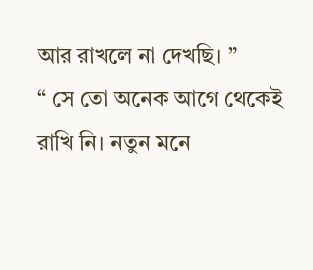আর রাখলে না দেখছি। ”
“ সে তো অনেক আগে থেকেই রাখি নি। নতুন মনে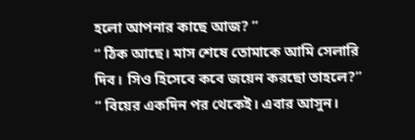হলো আপনার কাছে আজ? ”
“ ঠিক আছে। মাস শেষে তোমাকে আমি সেলারি দিব। সিও হিসেবে কবে জয়েন করছো তাহলে?”
“ বিয়ের একদিন পর থেকেই। এবার আসুন।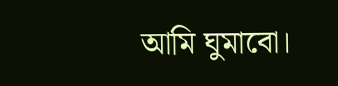আমি ঘুমাবো।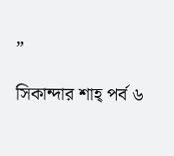”

সিকান্দার শাহ্ পর্ব ৬